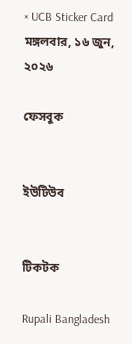× UCB Sticker Card
মঙ্গলবার, ১৬ জুন, ২০২৬

ফেসবুক


ইউটিউব


টিকটক

Rupali Bangladesh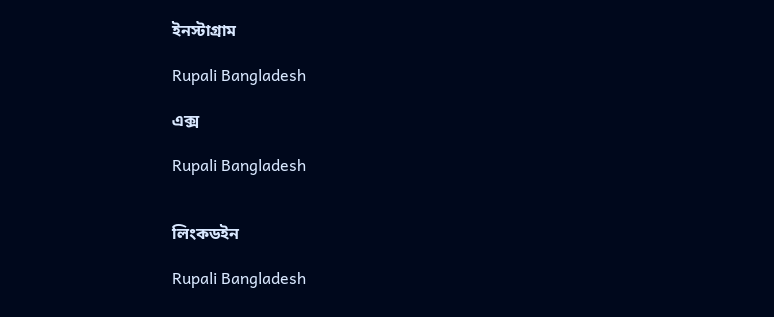ইনস্টাগ্রাম

Rupali Bangladesh

এক্স

Rupali Bangladesh


লিংকডইন

Rupali Bangladesh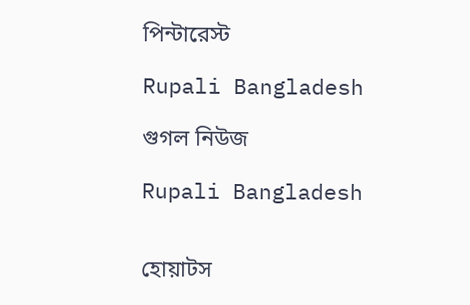পিন্টারেস্ট

Rupali Bangladesh

গুগল নিউজ

Rupali Bangladesh


হোয়াটস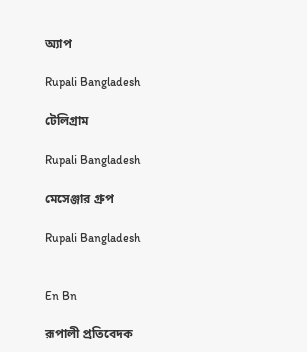অ্যাপ

Rupali Bangladesh

টেলিগ্রাম

Rupali Bangladesh

মেসেঞ্জার গ্রুপ

Rupali Bangladesh


En Bn

রূপালী প্রতিবেদক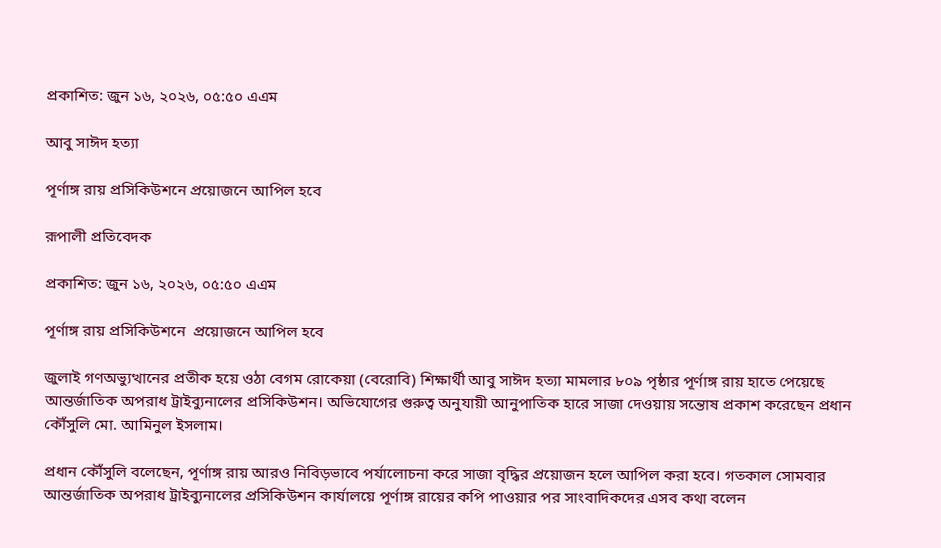প্রকাশিত: জুন ১৬, ২০২৬, ০৫:৫০ এএম

আবু সাঈদ হত্যা

পূর্ণাঙ্গ রায় প্রসিকিউশনে প্রয়োজনে আপিল হবে

রূপালী প্রতিবেদক

প্রকাশিত: জুন ১৬, ২০২৬, ০৫:৫০ এএম

পূর্ণাঙ্গ রায় প্রসিকিউশনে  প্রয়োজনে আপিল হবে

জুলাই গণঅভ্যুত্থানের প্রতীক হয়ে ওঠা বেগম রোকেয়া (বেরোবি) শিক্ষার্থী আবু সাঈদ হত্যা মামলার ৮০৯ পৃষ্ঠার পূর্ণাঙ্গ রায় হাতে পেয়েছে আন্তর্জাতিক অপরাধ ট্রাইব্যুনালের প্রসিকিউশন। অভিযোগের গুরুত্ব অনুযায়ী আনুপাতিক হারে সাজা দেওয়ায় সন্তোষ প্রকাশ করেছেন প্রধান কৌঁসুলি মো. আমিনুল ইসলাম।

প্রধান কৌঁসুলি বলেছেন, পূর্ণাঙ্গ রায় আরও নিবিড়ভাবে পর্যালোচনা করে সাজা বৃদ্ধির প্রয়োজন হলে আপিল করা হবে। গতকাল সোমবার আন্তর্জাতিক অপরাধ ট্রাইব্যুনালের প্রসিকিউশন কার্যালয়ে পূর্ণাঙ্গ রায়ের কপি পাওয়ার পর সাংবাদিকদের এসব কথা বলেন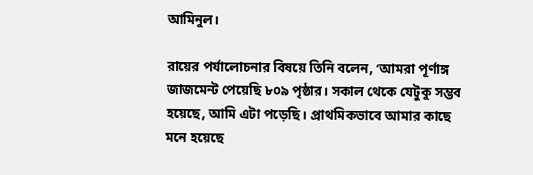আমিনুল।

রায়ের পর্যালোচনার বিষয়ে তিনি বলেন, ‘আমরা পূর্ণাঙ্গ জাজমেন্ট পেয়েছি ৮০৯ পৃষ্ঠার। সকাল থেকে যেটুকু সম্ভব হয়েছে, আমি এটা পড়েছি। প্রাথমিকভাবে আমার কাছে মনে হয়েছে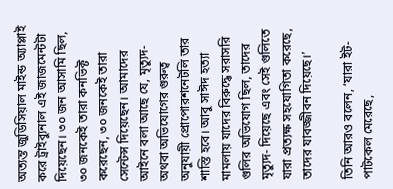অত্যন্ত জুডিসিয়াল মাইন্ড অ্যাপ্লাই করে ট্রাইব্যুনাল এই জাজমেন্টটা দিয়েছেন। ৩০ জন আসামি ছিল, ৩০ জনকেই তারা কনভিক্ট করেছেন, ৩০ জনকেই তারা সেন্টেন্স দিয়েছেন। আমাদের আইনে বলা আছে যে, মৃত্যুদ- অথবা অভিযোগের গুরুত্ব অনুযায়ী প্রোপোরশনেটলি তার শাস্তি হবে। আবু সাঈদ হত্যা মামলায় যাদের বিরুদ্ধে সরাসরি গুলির অভিযোগ ছিল, তাদের মৃত্যুদ- দিয়েছে এবং সেই গুলিতে যারা প্রত্যক্ষ সহযোগিতা করেছে, তাদের যাবজ্জীবন দিয়েছে।’

তিনি আরও বলেন, ‘যারা ইট-পাটকেল মেরেছে,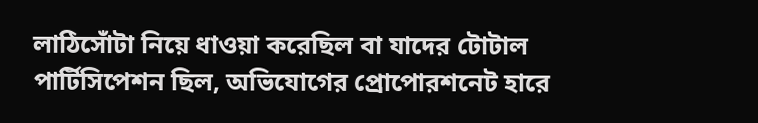লাঠিসোঁটা নিয়ে ধাওয়া করেছিল বা যাদের টোটাল পার্টিসিপেশন ছিল, অভিযোগের প্রোপোরশনেট হারে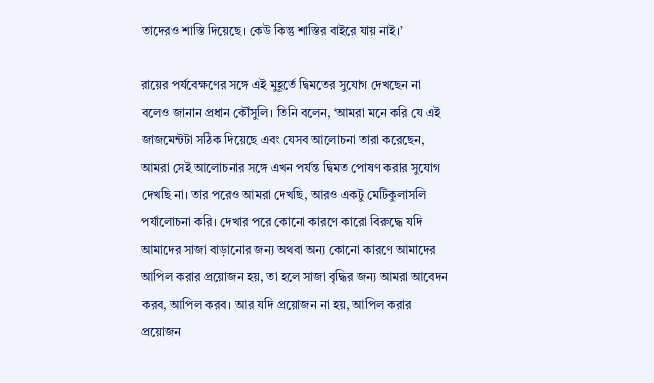তাদেরও শাস্তি দিয়েছে। কেউ কিন্তু শাস্তির বাইরে যায় নাই।’

রায়ের পর্যবেক্ষণের সঙ্গে এই মুহূর্তে দ্বিমতের সুযোগ দেখছেন না বলেও জানান প্রধান কৌঁসুলি। তিনি বলেন, ‘আমরা মনে করি যে এই জাজমেন্টটা সঠিক দিয়েছে এবং যেসব আলোচনা তারা করেছেন, আমরা সেই আলোচনার সঙ্গে এখন পর্যন্ত দ্বিমত পোষণ করার সুযোগ দেখছি না। তার পরেও আমরা দেখছি, আরও একটু মেটিকুলাসলি পর্যালোচনা করি। দেখার পরে কোনো কারণে কারো বিরুদ্ধে যদি আমাদের সাজা বাড়ানোর জন্য অথবা অন্য কোনো কারণে আমাদের আপিল করার প্রয়োজন হয়, তা হলে সাজা বৃদ্ধির জন্য আমরা আবেদন করব, আপিল করব। আর যদি প্রয়োজন না হয়, আপিল করার প্রয়োজন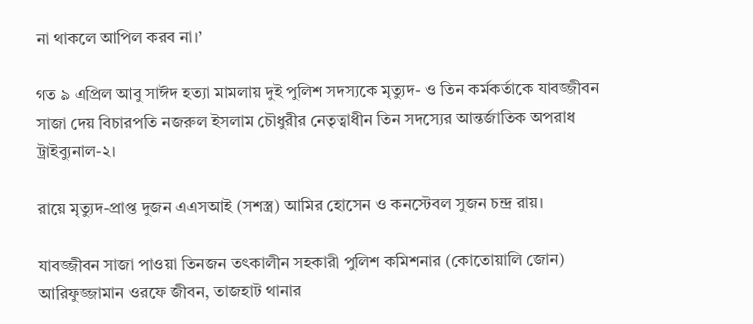না থাকলে আপিল করব না।’

গত ৯ এপ্রিল আবু সাঈদ হত্যা মামলায় দুই পুলিশ সদস্যকে মৃত্যুদ- ও তিন কর্মকর্তাকে যাবজ্জীবন সাজা দেয় বিচারপতি নজরুল ইসলাম চৌধুরীর নেতৃত্বাধীন তিন সদস্যের আন্তর্জাতিক অপরাধ ট্রাইব্যুনাল-২।

রায়ে মৃত্যুদ-প্রাপ্ত দুজন এএসআই (সশস্ত্র) আমির হোসেন ও কনস্টেবল সুজন চন্দ্র রায়।

যাবজ্জীবন সাজা পাওয়া তিনজন তৎকালীন সহকারী পুলিশ কমিশনার (কোতোয়ালি জোন) আরিফুজ্জামান ওরফে জীবন, তাজহাট থানার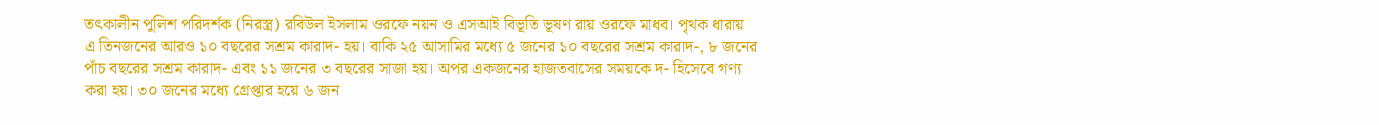তৎকালীন পুলিশ পরিদর্শক (নিরস্ত্র) রবিউল ইসলাম ওরফে নয়ন ও এসআই বিভূতি ভূষণ রায় ওরফে মাধব। পৃথক ধারায় এ তিনজনের আরও ১০ বছরের সশ্রম কারাদ- হয়। বাকি ২৫ আসামির মধ্যে ৫ জনের ১০ বছরের সশ্রম কারাদ-, ৮ জনের পাঁচ বছরের সশ্রম কারাদ- এবং ১১ জনের ৩ বছরের সাজা হয়। অপর একজনের হাজতবাসের সময়কে দ- হিসেবে গণ্য করা হয়। ৩০ জনের মধ্যে গ্রেপ্তার হয়ে ৬ জন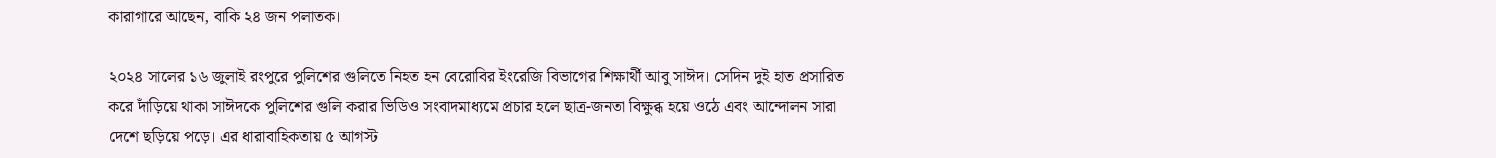কারাগারে আছেন, বাকি ২৪ জন পলাতক।

২০২৪ সালের ১৬ জুলাই রংপুরে পুলিশের গুলিতে নিহত হন বেরোবির ইংরেজি বিভাগের শিক্ষার্থী আবু সাঈদ। সেদিন দুই হাত প্রসারিত করে দাঁড়িয়ে থাকা সাঈদকে পুলিশের গুলি করার ভিডিও সংবাদমাধ্যমে প্রচার হলে ছাত্র-জনতা বিক্ষুব্ধ হয়ে ওঠে এবং আন্দোলন সারা দেশে ছড়িয়ে পড়ে। এর ধারাবাহিকতায় ৫ আগস্ট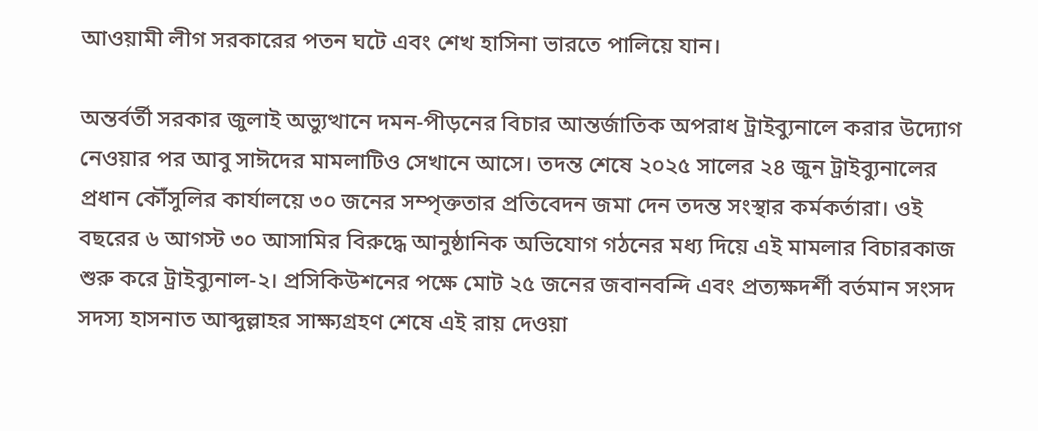আওয়ামী লীগ সরকারের পতন ঘটে এবং শেখ হাসিনা ভারতে পালিয়ে যান।

অন্তর্বর্তী সরকার জুলাই অভ্যুত্থানে দমন-পীড়নের বিচার আন্তর্জাতিক অপরাধ ট্রাইব্যুনালে করার উদ্যোগ নেওয়ার পর আবু সাঈদের মামলাটিও সেখানে আসে। তদন্ত শেষে ২০২৫ সালের ২৪ জুন ট্রাইব্যুনালের প্রধান কৌঁসুলির কার্যালয়ে ৩০ জনের সম্পৃক্ততার প্রতিবেদন জমা দেন তদন্ত সংস্থার কর্মকর্তারা। ওই বছরের ৬ আগস্ট ৩০ আসামির বিরুদ্ধে আনুষ্ঠানিক অভিযোগ গঠনের মধ্য দিয়ে এই মামলার বিচারকাজ শুরু করে ট্রাইব্যুনাল-২। প্রসিকিউশনের পক্ষে মোট ২৫ জনের জবানবন্দি এবং প্রত্যক্ষদর্শী বর্তমান সংসদ সদস্য হাসনাত আব্দুল্লাহর সাক্ষ্যগ্রহণ শেষে এই রায় দেওয়া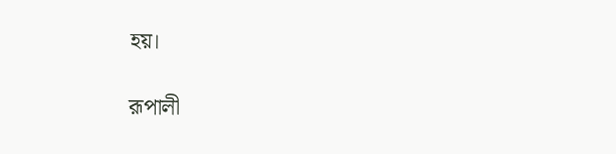হয়।

রূপালী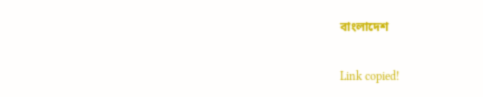বাংলাদেশ

Link copied!